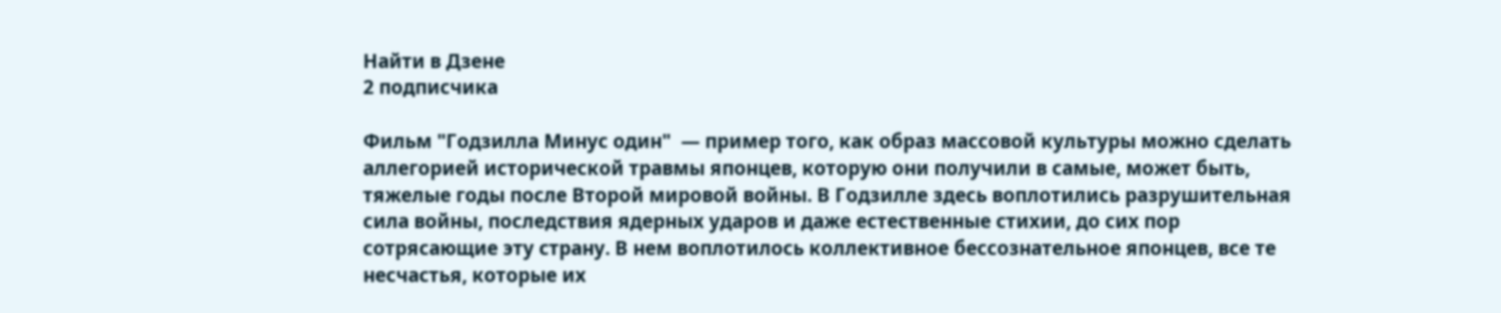Найти в Дзене
2 подписчика

Фильм "Годзилла Минус один"  — пример того, как образ массовой культуры можно сделать аллегорией исторической травмы японцев, которую они получили в самые, может быть, тяжелые годы после Второй мировой войны. В Годзилле здесь воплотились разрушительная сила войны, последствия ядерных ударов и даже естественные стихии, до сих пор сотрясающие эту страну. В нем воплотилось коллективное бессознательное японцев, все те несчастья, которые их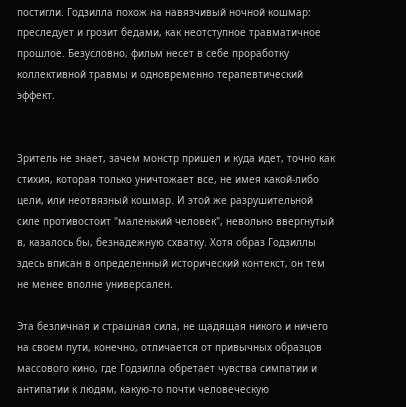постигли. Годзилла похож на навязчивый ночной кошмар: преследует и грозит бедами, как неотступное травматичное прошлое. Безусловно, фильм несет в себе проработку коллективной травмы и одновременно терапевтический эффект.


Зритель не знает, зачем монстр пришел и куда идет, точно как стихия, которая только уничтожает все, не имея какой-либо цели, или неотвязный кошмар. И этой же разрушительной силе противостоит "маленький человек", невольно ввергнутый в, казалось бы, безнадежную схватку. Хотя образ Годзиллы здесь вписан в определенный исторический контекст, он тем не менее вполне универсален.

Эта безличная и страшная сила, не щадящая никого и ничего на своем пути, конечно, отличается от привычных образцов массового кино, где Годзилла обретает чувства симпатии и антипатии к людям, какую-то почти человеческую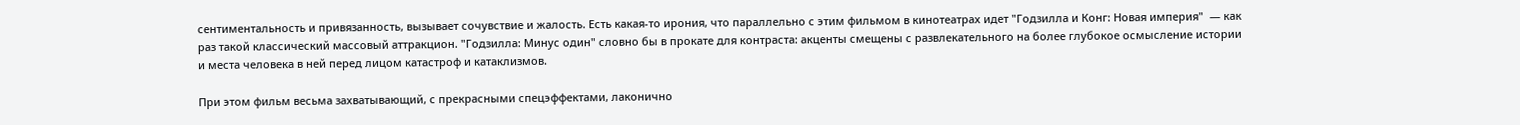сентиментальность и привязанность, вызывает сочувствие и жалость. Есть какая-то ирония, что параллельно с этим фильмом в кинотеатрах идет "Годзилла и Конг: Новая империя"  — как раз такой классический массовый аттракцион. "Годзилла: Минус один" словно бы в прокате для контраста: акценты смещены с развлекательного на более глубокое осмысление истории и места человека в ней перед лицом катастроф и катаклизмов.

При этом фильм весьма захватывающий, с прекрасными спецэффектами, лаконично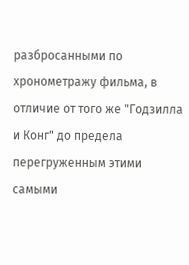разбросанными по хронометражу фильма, в отличие от того же "Годзилла и Конг" до предела перегруженным этими самыми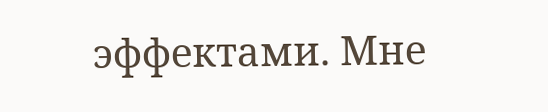эффектами. Мне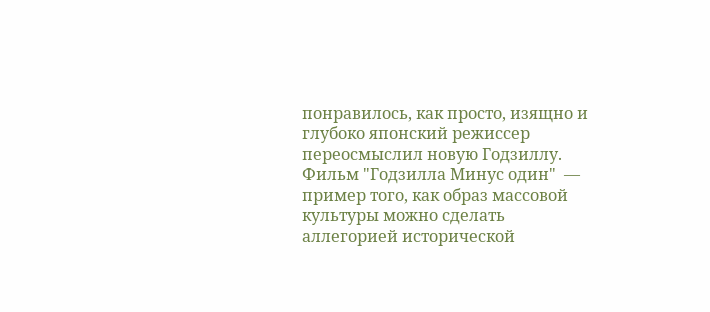понравилось, как просто, изящно и глубоко японский режиссер переосмыслил новую Годзиллу.
Фильм "Годзилла Минус один"  —  пример того, как образ массовой культуры можно сделать аллегорией исторической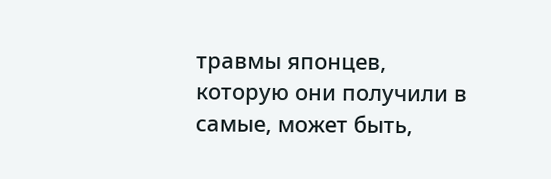травмы японцев, которую они получили в самые, может быть,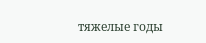тяжелые годы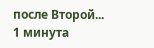после Второй...
1 минута